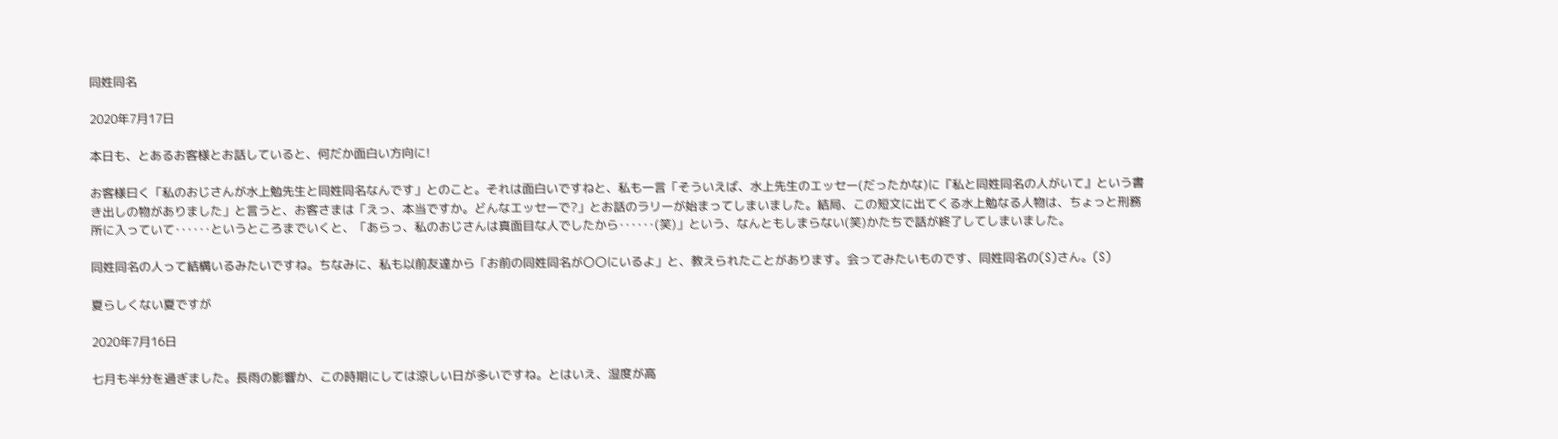同姓同名

2020年7月17日

本日も、とあるお客様とお話していると、何だか面白い方向に!

お客様曰く「私のおじさんが水上勉先生と同姓同名なんです」とのこと。それは面白いですねと、私も一言「そういえば、水上先生のエッセー(だったかな)に『私と同姓同名の人がいて』という書き出しの物がありました」と言うと、お客さまは「えっ、本当ですか。どんなエッセーで?」とお話のラリーが始まってしまいました。結局、この短文に出てくる水上勉なる人物は、ちょっと刑務所に入っていて‥‥‥というところまでいくと、「あらっ、私のおじさんは真面目な人でしたから‥‥‥(笑)」という、なんともしまらない(笑)かたちで話が終了してしまいました。

同姓同名の人って結構いるみたいですね。ちなみに、私も以前友達から「お前の同姓同名が〇〇にいるよ」と、教えられたことがあります。会ってみたいものです、同姓同名の(S)さん。(S)

夏らしくない夏ですが

2020年7月16日

七月も半分を過ぎました。長雨の影響か、この時期にしては涼しい日が多いですね。とはいえ、湿度が高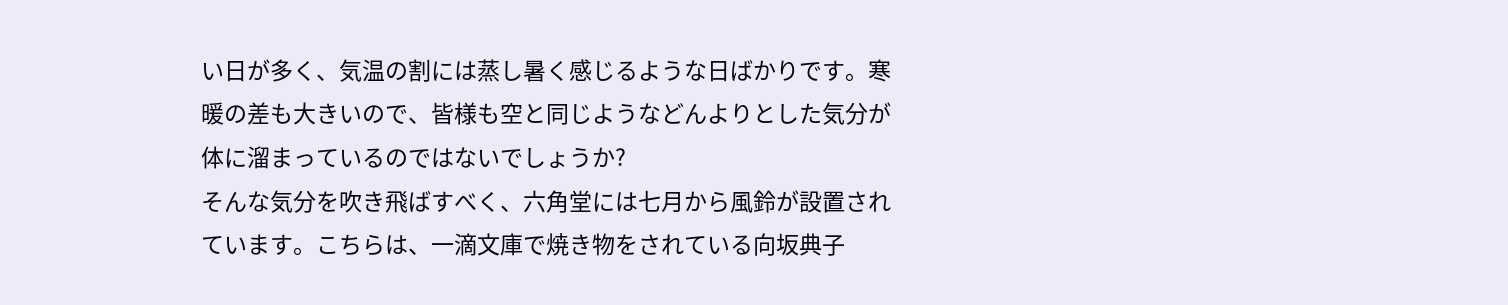い日が多く、気温の割には蒸し暑く感じるような日ばかりです。寒暖の差も大きいので、皆様も空と同じようなどんよりとした気分が体に溜まっているのではないでしょうか?
そんな気分を吹き飛ばすべく、六角堂には七月から風鈴が設置されています。こちらは、一滴文庫で焼き物をされている向坂典子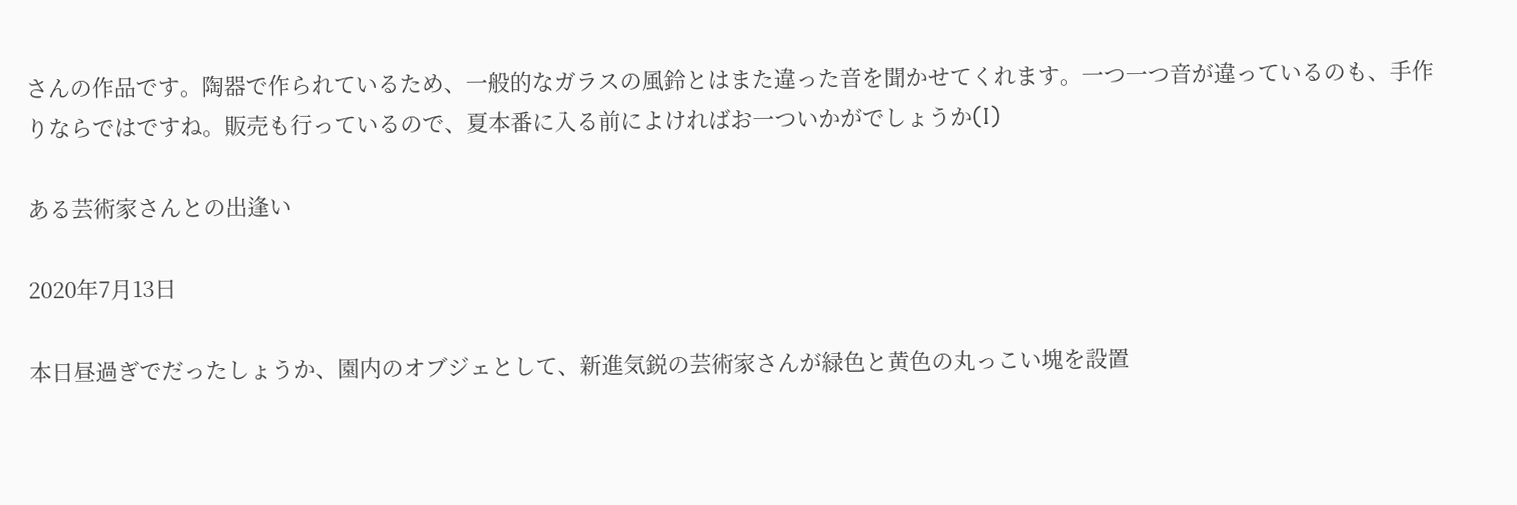さんの作品です。陶器で作られているため、一般的なガラスの風鈴とはまた違った音を聞かせてくれます。一つ一つ音が違っているのも、手作りならではですね。販売も行っているので、夏本番に入る前によければお一ついかがでしょうか(I)

ある芸術家さんとの出逢い

2020年7月13日

本日昼過ぎでだったしょうか、園内のオブジェとして、新進気鋭の芸術家さんが緑色と黄色の丸っこい塊を設置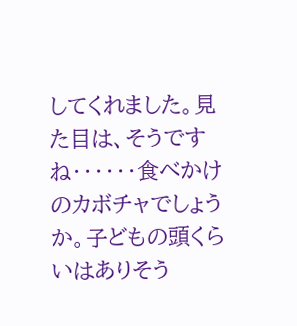してくれました。見た目は、そうですね‥‥‥食べかけのカボチャでしょうか。子どもの頭くらいはありそう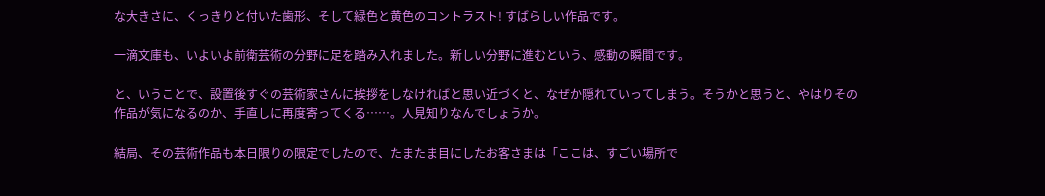な大きさに、くっきりと付いた歯形、そして緑色と黄色のコントラスト! すばらしい作品です。

一滴文庫も、いよいよ前衛芸術の分野に足を踏み入れました。新しい分野に進むという、感動の瞬間です。

と、いうことで、設置後すぐの芸術家さんに挨拶をしなければと思い近づくと、なぜか隠れていってしまう。そうかと思うと、やはりその作品が気になるのか、手直しに再度寄ってくる……。人見知りなんでしょうか。

結局、その芸術作品も本日限りの限定でしたので、たまたま目にしたお客さまは「ここは、すごい場所で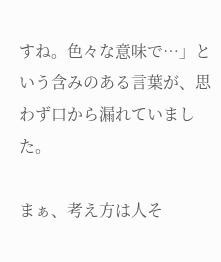すね。色々な意味で…」という含みのある言葉が、思わず口から漏れていました。

まぁ、考え方は人そ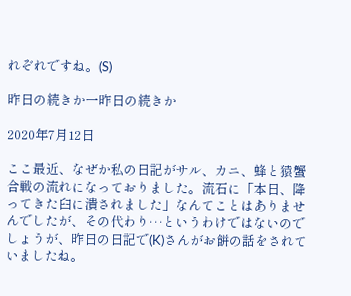れぞれですね。(S)

昨日の続きか一昨日の続きか

2020年7月12日

ここ最近、なぜか私の日記がサル、カニ、蜂と猿蟹合戦の流れになっておりました。流石に「本日、降ってきた臼に潰されました」なんてことはありませんでしたが、その代わり…というわけではないのでしょうが、昨日の日記で(K)さんがお餅の話をされていましたね。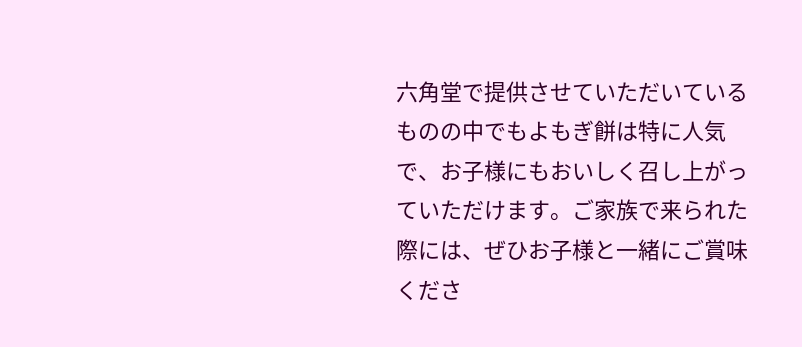六角堂で提供させていただいているものの中でもよもぎ餅は特に人気で、お子様にもおいしく召し上がっていただけます。ご家族で来られた際には、ぜひお子様と一緒にご賞味くださ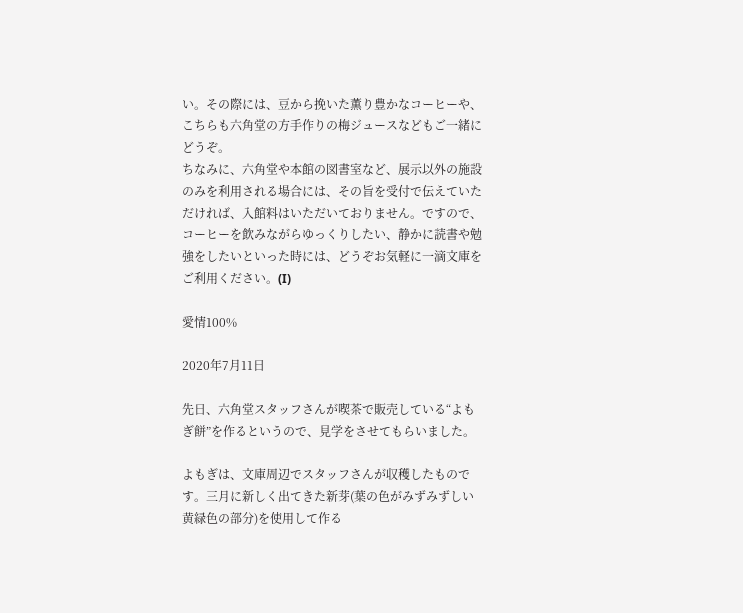い。その際には、豆から挽いた薫り豊かなコーヒーや、こちらも六角堂の方手作りの梅ジュースなどもご一緒にどうぞ。
ちなみに、六角堂や本館の図書室など、展示以外の施設のみを利用される場合には、その旨を受付で伝えていただければ、入館料はいただいておりません。ですので、コーヒーを飲みながらゆっくりしたい、静かに読書や勉強をしたいといった時には、どうぞお気軽に一滴文庫をご利用ください。(I)

愛情100%

2020年7月11日

先日、六角堂スタッフさんが喫茶で販売している“よもぎ餅”を作るというので、見学をさせてもらいました。

よもぎは、文庫周辺でスタッフさんが収穫したものです。三月に新しく出てきた新芽(葉の色がみずみずしい黄緑色の部分)を使用して作る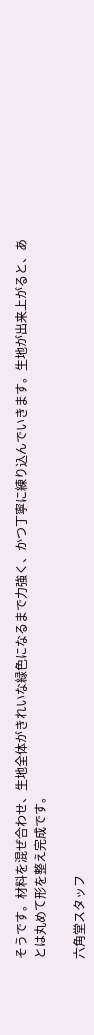そうです。材料を混ぜ合わせ、生地全体がきれいな緑色になるまで力強く、かつ丁寧に練り込んでいきます。生地が出来上がると、あとは丸めて形を整え完成です。

六角堂スタッフ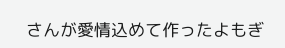さんが愛情込めて作ったよもぎ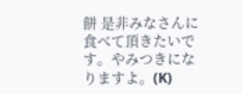餅 是非みなさんに食べて頂きたいです。やみつきになりますよ。(K)